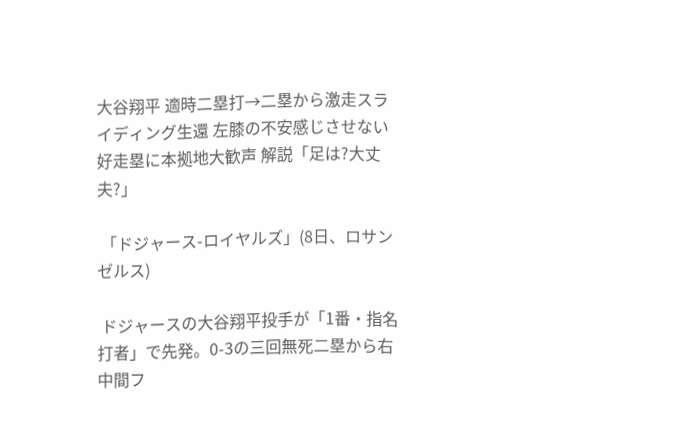大谷翔平 適時二塁打→二塁から激走スライディング生還 左膝の不安感じさせない好走塁に本拠地大歓声 解説「足は?大丈夫?」

 「ドジャース-ロイヤルズ」(8日、ロサンゼルス)

 ドジャースの大谷翔平投手が「1番・指名打者」で先発。0-3の三回無死二塁から右中間フ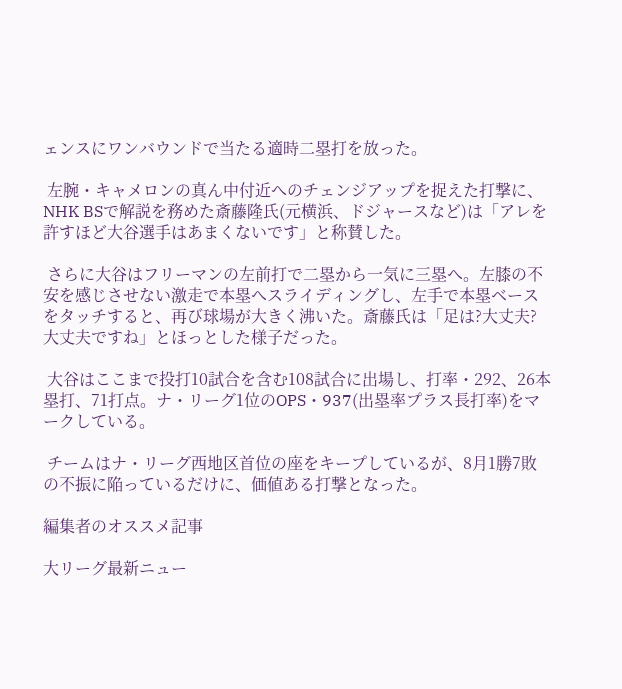ェンスにワンバウンドで当たる適時二塁打を放った。

 左腕・キャメロンの真ん中付近へのチェンジアップを捉えた打撃に、NHK BSで解説を務めた斎藤隆氏(元横浜、ドジャースなど)は「アレを許すほど大谷選手はあまくないです」と称賛した。

 さらに大谷はフリーマンの左前打で二塁から一気に三塁へ。左膝の不安を感じさせない激走で本塁へスライディングし、左手で本塁ベースをタッチすると、再び球場が大きく沸いた。斎藤氏は「足は?大丈夫?大丈夫ですね」とほっとした様子だった。

 大谷はここまで投打10試合を含む108試合に出場し、打率・292、26本塁打、71打点。ナ・リーグ1位のOPS・937(出塁率プラス長打率)をマークしている。

 チームはナ・リーグ西地区首位の座をキープしているが、8月1勝7敗の不振に陥っているだけに、価値ある打撃となった。

編集者のオススメ記事

大リーグ最新ニュー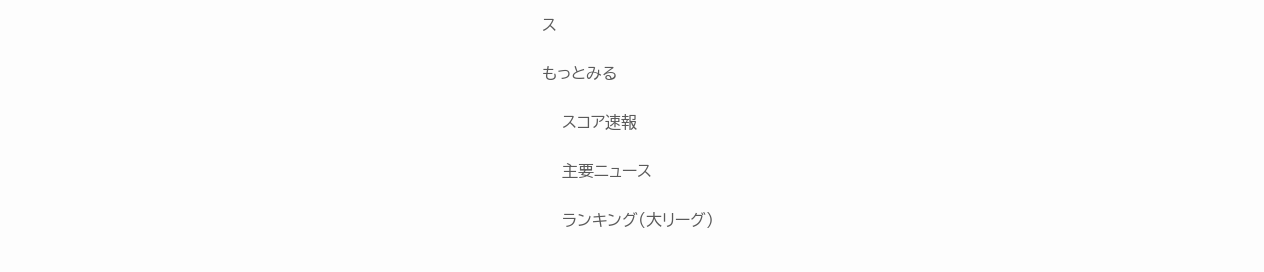ス

もっとみる

    スコア速報

    主要ニュース

    ランキング(大リーグ)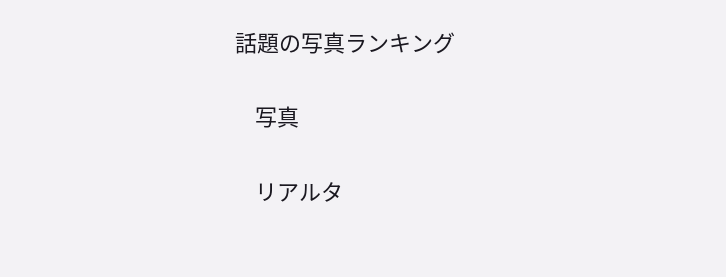話題の写真ランキング

    写真

    リアルタ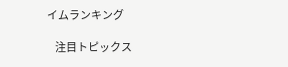イムランキング

    注目トピックス